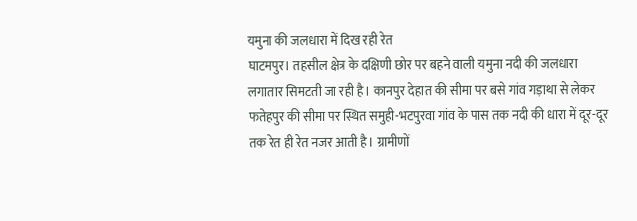यमुना की जलधारा में दिख रही रेत
घाटमपुर। तहसील क्षेत्र के दक्षिणी छोर पर बहने वाली यमुना नदी की जलधारा लगातार सिमटती जा रही है। कानपुर देहात की सीमा पर बसे गांव गड़ाथा से लेकर फतेहपुर की सीमा पर स्थित समुही-भटपुरवा गांव के पास तक नदी की धारा में दूर-दूर तक रेत ही रेत नजर आती है। ग्रामीणों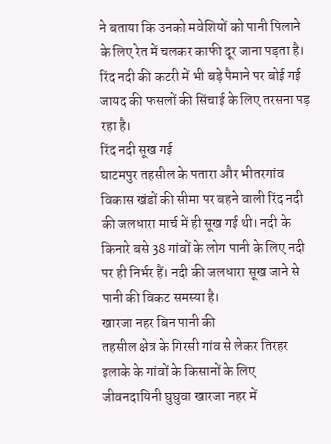ने बताया कि उनको मवेशियों को पानी पिलाने के लिए रेत में चलकर काफी दूर जाना पड़ता है। रिंद नदी की कटरी में भी बड़े पैमाने पर बोई गई जायद की फसलों की सिंचाई के लिए तरसना पड़ रहा है।
रिंद नदी सूख गई
घाटमपुर तहसील के पतारा और भीतरगांव विकास खंडों की सीमा पर बहने वाली रिंद नदी की जलधारा मार्च में ही सूख गई थी। नदी के किनारे बसे 38 गांवों के लोग पानी के लिए नदी पर ही निर्भर हैं। नदी की जलधारा सूख जाने से पानी की विकट समस्या है।
खारजा नहर बिन पानी की
तहसील क्षेत्र के गिरसी गांव से लेकर तिरहर इलाके के गांवों के किसानों के लिए जीवनदायिनी घुघुवा खारजा नहर में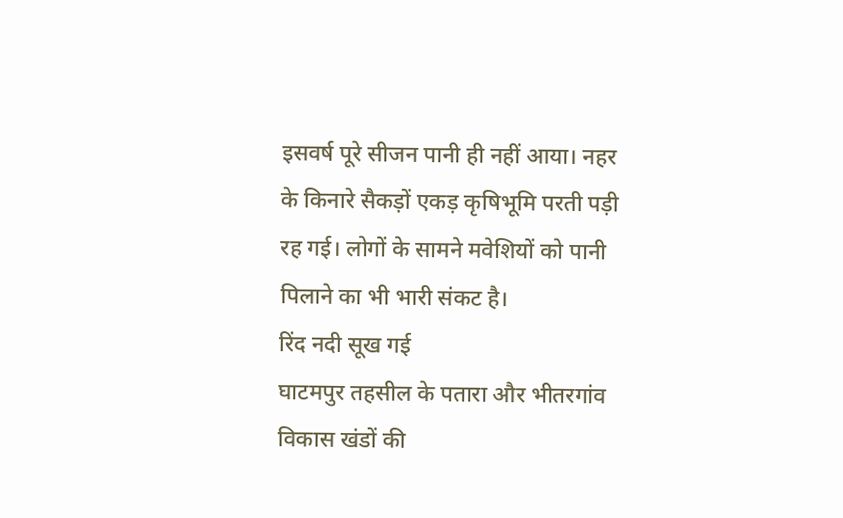इसवर्ष पूरे सीजन पानी ही नहीं आया। नहर के किनारे सैकड़ों एकड़ कृषिभूमि परती पड़ी रह गई। लोगों के सामने मवेशियों को पानी पिलाने का भी भारी संकट है।
रिंद नदी सूख गई
घाटमपुर तहसील के पतारा और भीतरगांव विकास खंडों की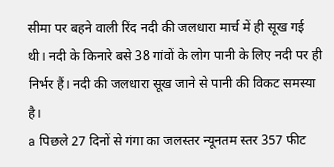सीमा पर बहने वाली रिंद नदी की जलधारा मार्च में ही सूख गई थी। नदी के किनारे बसे 38 गांवों के लोग पानी के लिए नदी पर ही निर्भर हैं। नदी की जलधारा सूख जाने से पानी की विकट समस्या है।
a पिछले 27 दिनों से गंगा का जलस्तर न्यूनतम स्तर 357 फीट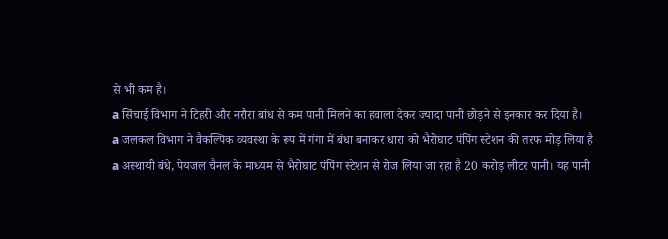से भी कम है।
a सिंचाई विभाग ने टिहरी और नरौरा बांध से कम पानी मिलने का हवाला देकर ज्यादा पानी छोड़ने से इनकार कर दिया है।
a जलकल विभाग ने वैकल्पिक व्यवस्था के रूप में गंगा में बंधा बनाकर धारा को भैरोघाट पंपिंग स्टेशन की तरफ मोड़ लिया है
a अस्थायी बंधे, पेयजल चैनल के माध्यम से भैरोघाट पंपिंग स्टेशन से रोज लिया जा रहा है 20 करोड़ लीटर पानी। यह पानी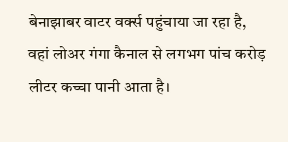बेनाझाबर वाटर वर्क्स पहुंचाया जा रहा है, वहां लोअर गंगा कैनाल से लगभग पांच करोड़ लीटर कच्चा पानी आता है।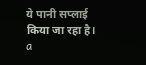ये पानी सप्लाई किया जा रहा है।
a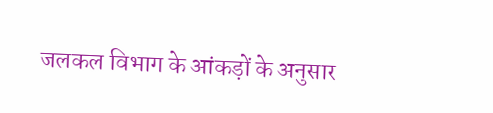जलकल विभाग के आंकड़ों के अनुसार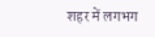शहर में लगभग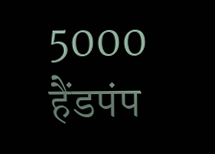5000 हैंडपंप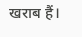खराब हैं।